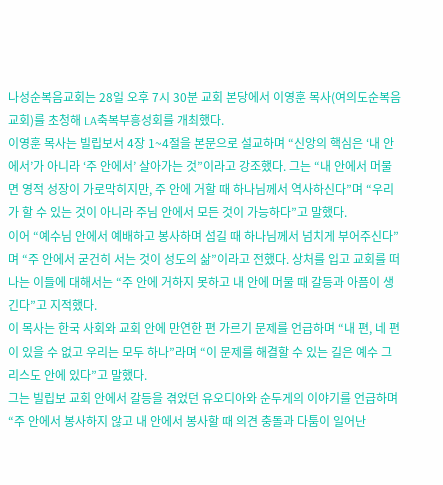나성순복음교회는 28일 오후 7시 30분 교회 본당에서 이영훈 목사(여의도순복음교회)를 초청해 LA축복부흥성회를 개최했다.
이영훈 목사는 빌립보서 4장 1~4절을 본문으로 설교하며 “신앙의 핵심은 ‘내 안에서’가 아니라 ‘주 안에서’ 살아가는 것”이라고 강조했다. 그는 “내 안에서 머물면 영적 성장이 가로막히지만, 주 안에 거할 때 하나님께서 역사하신다”며 “우리가 할 수 있는 것이 아니라 주님 안에서 모든 것이 가능하다”고 말했다.
이어 “예수님 안에서 예배하고 봉사하며 섬길 때 하나님께서 넘치게 부어주신다”며 “주 안에서 굳건히 서는 것이 성도의 삶”이라고 전했다. 상처를 입고 교회를 떠나는 이들에 대해서는 “주 안에 거하지 못하고 내 안에 머물 때 갈등과 아픔이 생긴다”고 지적했다.
이 목사는 한국 사회와 교회 안에 만연한 편 가르기 문제를 언급하며 “내 편, 네 편이 있을 수 없고 우리는 모두 하나”라며 “이 문제를 해결할 수 있는 길은 예수 그리스도 안에 있다”고 말했다.
그는 빌립보 교회 안에서 갈등을 겪었던 유오디아와 순두게의 이야기를 언급하며 “주 안에서 봉사하지 않고 내 안에서 봉사할 때 의견 충돌과 다툼이 일어난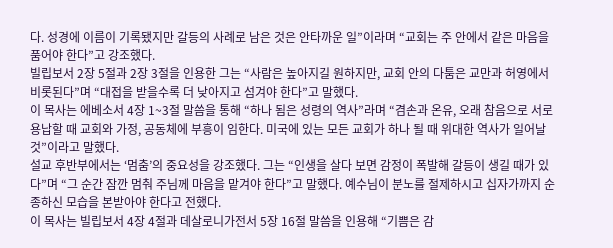다. 성경에 이름이 기록됐지만 갈등의 사례로 남은 것은 안타까운 일”이라며 “교회는 주 안에서 같은 마음을 품어야 한다”고 강조했다.
빌립보서 2장 5절과 2장 3절을 인용한 그는 “사람은 높아지길 원하지만, 교회 안의 다툼은 교만과 허영에서 비롯된다”며 “대접을 받을수록 더 낮아지고 섬겨야 한다”고 말했다.
이 목사는 에베소서 4장 1~3절 말씀을 통해 “하나 됨은 성령의 역사”라며 “겸손과 온유, 오래 참음으로 서로 용납할 때 교회와 가정, 공동체에 부흥이 임한다. 미국에 있는 모든 교회가 하나 될 때 위대한 역사가 일어날 것”이라고 말했다.
설교 후반부에서는 ‘멈춤’의 중요성을 강조했다. 그는 “인생을 살다 보면 감정이 폭발해 갈등이 생길 때가 있다”며 “그 순간 잠깐 멈춰 주님께 마음을 맡겨야 한다”고 말했다. 예수님이 분노를 절제하시고 십자가까지 순종하신 모습을 본받아야 한다고 전했다.
이 목사는 빌립보서 4장 4절과 데살로니가전서 5장 16절 말씀을 인용해 “기쁨은 감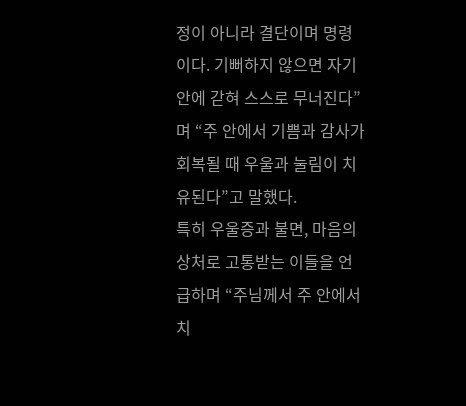정이 아니라 결단이며 명령이다. 기뻐하지 않으면 자기 안에 갇혀 스스로 무너진다”며 “주 안에서 기쁨과 감사가 회복될 때 우울과 눌림이 치유된다”고 말했다.
특히 우울증과 불면, 마음의 상처로 고통받는 이들을 언급하며 “주님께서 주 안에서 치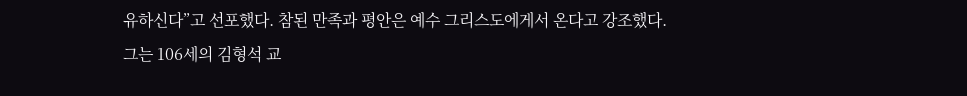유하신다”고 선포했다. 참된 만족과 평안은 예수 그리스도에게서 온다고 강조했다.
그는 106세의 김형석 교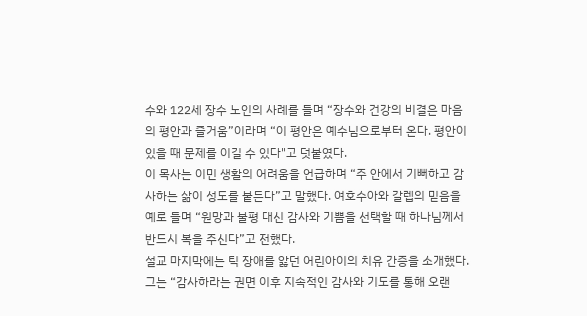수와 122세 장수 노인의 사례를 들며 “장수와 건강의 비결은 마음의 평안과 즐거움”이라며 “이 평안은 예수님으로부터 온다. 평안이 있을 때 문제를 이길 수 있다"고 덧붙였다.
이 목사는 이민 생활의 어려움을 언급하며 “주 안에서 기뻐하고 감사하는 삶이 성도를 붙든다”고 말했다. 여호수아와 갈렙의 믿음을 예로 들며 “원망과 불평 대신 감사와 기쁨을 선택할 때 하나님께서 반드시 복을 주신다”고 전했다.
설교 마지막에는 틱 장애를 앓던 어린아이의 치유 간증을 소개했다. 그는 “감사하라는 권면 이후 지속적인 감사와 기도를 통해 오랜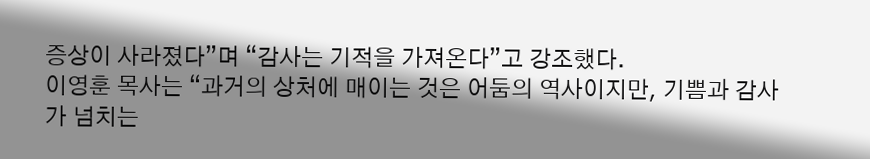증상이 사라졌다”며 “감사는 기적을 가져온다”고 강조했다.
이영훈 목사는 “과거의 상처에 매이는 것은 어둠의 역사이지만, 기쁨과 감사가 넘치는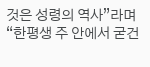것은 성령의 역사”라며 “한평생 주 안에서 굳건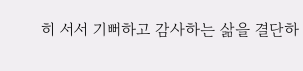히 서서 기뻐하고 감사하는 삶을 결단하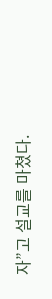자”고 설교를 마쳤다.